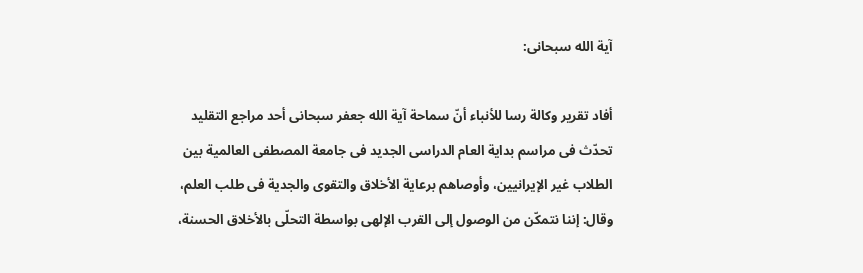آیة الله سبحانی:

أفاد تقریر وکالة رسا للأنباء أنّ سماحة آیة الله جعفر سبحانی أحد مراجع التقلید تحدّث فی مراسم بدایة العام الدراسی الجدید فی جامعة المصطفى العالمیة بین الطلاب غیر الإیرانیین، وأوصاهم برعایة الأخلاق والتقوى والجدیة فی طلب العلم، وقال: إننا نتمکّن من الوصول إلى القرب الإلهی بواسطة التحلّی بالأخلاق الحسنة،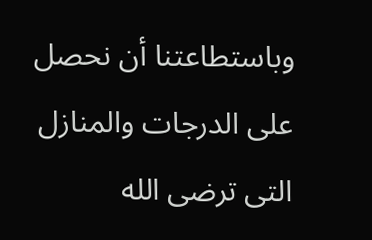وباستطاعتنا أن نحصل على الدرجات والمنازل التی ترضی الله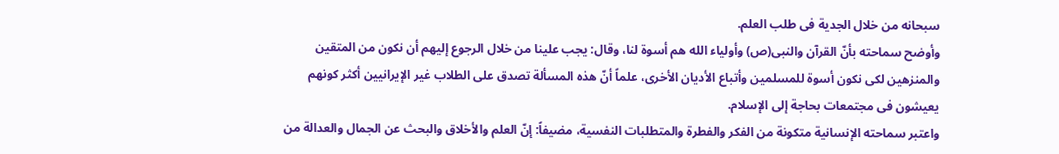سبحانه من خلال الجدیة فی طلب العلم.
وأوضح سماحته بأنّ القرآن والنبی(ص) وأولیاء الله هم أسوة لنا، وقال: یجب علینا من خلال الرجوع إلیهم أن نکون من المتقین والمنزهین لکی نکون أسوة للمسلمین وأتباع الأدیان الأخرى، علماً أنّ هذه المسألة تصدق على الطلاب غیر الإیرانیین أکثر کونهم یعیشون فی مجتمعات بحاجة إلى الإسلام.
واعتبر سماحته الإنسانیة متکونة من الفکر والفطرة والمتطلبات النفسیة، مضیفاً: إنّ العلم والأخلاق والبحث عن الجمال والعدالة من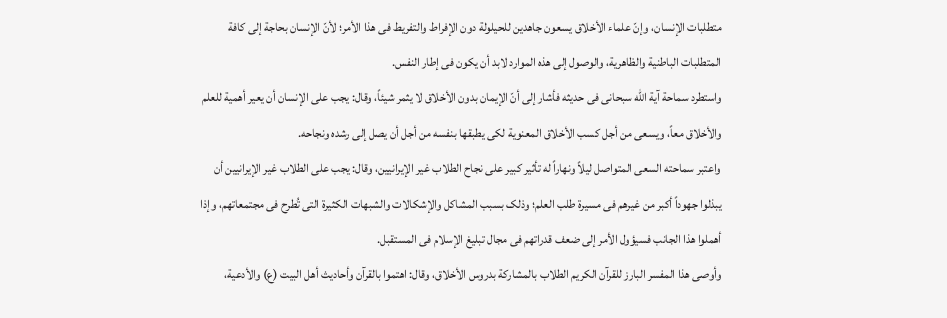متطلبات الإنسان، وإنّ علماء الأخلاق یسعون جاهدین للحیلولة دون الإفراط والتفریط فی هذا الأمر؛ لأنّ الإنسان بحاجة إلى کافة المتطلبات الباطنیة والظاهریة، والوصول إلى هذه الموارد لابد أن یکون فی إطار النفس.
واستطرد سماحة آیة الله سبحانی فی حدیثه فأشار إلى أنّ الإیمان بدون الأخلاق لا یثمر شیئاً، وقال: یجب على الإنسان أن یعیر أهمیة للعلم والأخلاق معاً، ویسعى من أجل کسب الأخلاق المعنویة لکی یطبقها بنفسه من أجل أن یصل إلى رشده ونجاحه.
واعتبر سماحته السعی المتواصل لیلاً ونهاراً له تأثیر کبیر على نجاح الطلاب غیر الإیرانیین، وقال: یجب على الطلاب غیر الإیرانیین أن یبذلوا جهوداً أکبر من غیرهم فی مسیرة طلب العلم؛ وذلک بسبب المشاکل والإشکالات والشبهات الکثیرة التی تُطرح فی مجتمعاتهم، وإذا أهملوا هذا الجانب فسیؤول الأمر إلى ضعف قدراتهم فی مجال تبلیغ الإسلام فی المستقبل.
وأوصى هذا المفسر البارز للقرآن الکریم الطلاب بالمشارکة بدروس الأخلاق، وقال: اهتموا بالقرآن وأحادیث أهل البیت (ع) والأدعیة،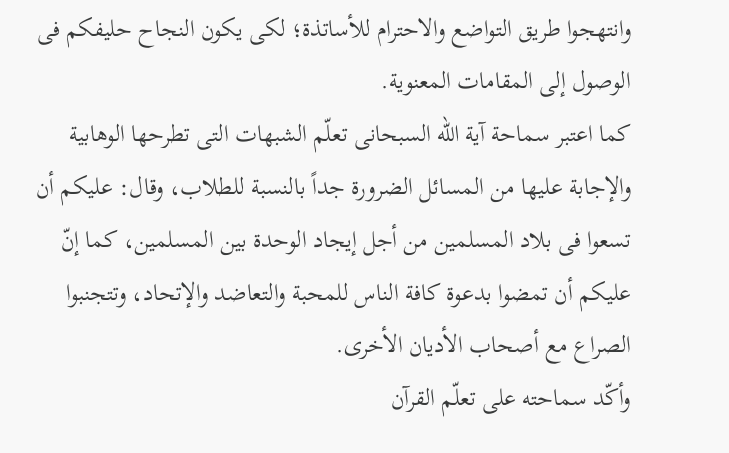وانتهجوا طریق التواضع والاحترام للأساتذة؛ لکی یکون النجاح حلیفکم فی الوصول إلى المقامات المعنویة.
کما اعتبر سماحة آیة الله السبحانی تعلّم الشبهات التی تطرحها الوهابیة والإجابة علیها من المسائل الضرورة جداً بالنسبة للطلاب، وقال: علیکم أن تسعوا فی بلاد المسلمین من أجل إیجاد الوحدة بین المسلمین، کما إنّ علیکم أن تمضوا بدعوة کافة الناس للمحبة والتعاضد والإتحاد، وتتجنبوا الصراع مع أصحاب الأدیان الأخرى.
وأکّد سماحته على تعلّم القرآن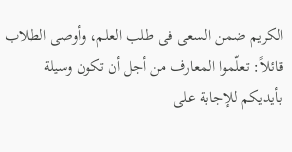الکریم ضمن السعی فی طلب العلم، وأوصى الطلاب قائلاً: تعلّموا المعارف من أجل أن تکون وسیلة بأیدیکم للإجابة على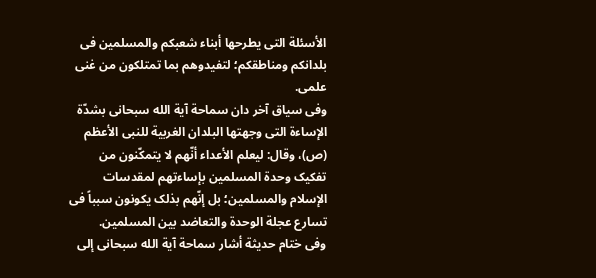الأسئلة التی یطرحها أبناء شعبکم والمسلمین فی بلدانکم ومناطقکم؛ لتفیدوهم بما تمتلکون من غنى علمی.
وفی سیاق آخر دان سماحة آیة الله سبحانی بشدّة الإساءة التی وجهتها البلدان الغربیة للنبی الأعظم (ص)، وقال: لیعلم الأعداء أنّهم لا یتمکّنون من تفکیک وحدة المسلمین بإساءتهم لمقدسات الإسلام والمسلمین؛ بل إنّهم بذلک یکونون سبباً فی تسارع عجلة الوحدة والتعاضد بین المسلمین.
وفی ختام حدیثة أشار سماحة آیة الله سبحانی إلى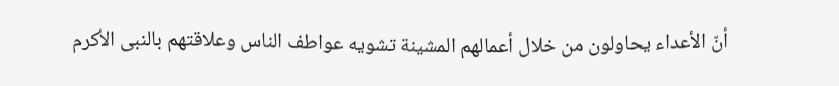أنّ الأعداء یحاولون من خلال أعمالهم المشینة تشویه عواطف الناس وعلاقتهم بالنبی الأکرم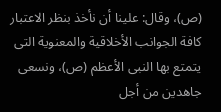(ص)، وقال: علینا أن نأخذ بنظر الاعتبار کافة الجوانب الأخلاقیة والمعنویة التی یتمتع بها النبی الأعظم (ص)، ونسعى جاهدین من أجل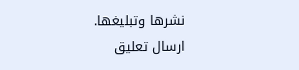نشرها وتبلیغها.
ارسال تعليق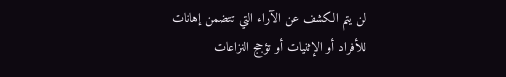لن يتم الكشف عن الآراء التي تتضمن إهانات للأفراد أو الإثنيات أو تؤجج النزاعات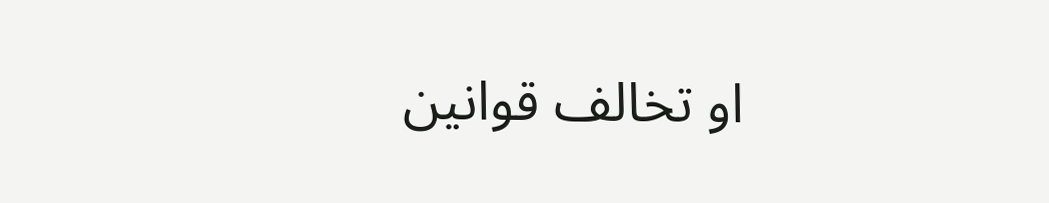او تخالف قوانين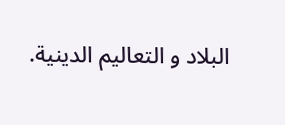البلاد و التعالیم الدينية.